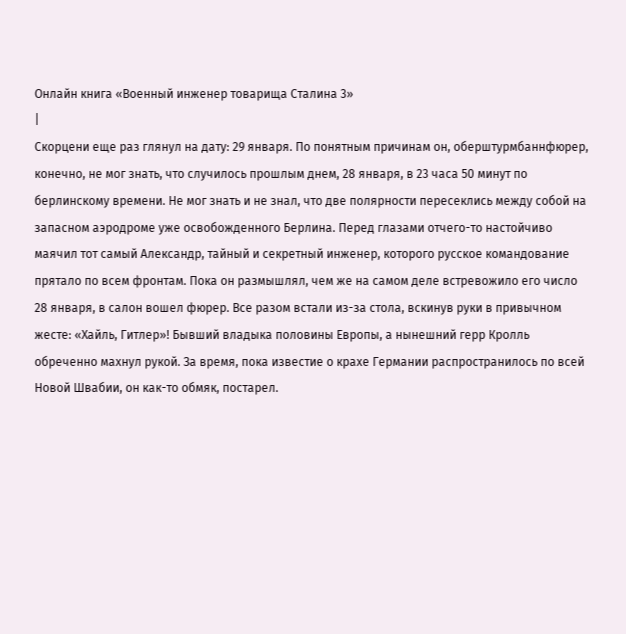Онлайн книга «Военный инженер товарища Сталина 3»
|
Скорцени еще раз глянул на дату: 29 января. По понятным причинам он, оберштурмбаннфюрер, конечно, не мог знать, что случилось прошлым днем, 28 января, в 23 часа 50 минут по берлинскому времени. Не мог знать и не знал, что две полярности пересеклись между собой на запасном аэродроме уже освобожденного Берлина. Перед глазами отчего-то настойчиво маячил тот самый Александр, тайный и секретный инженер, которого русское командование прятало по всем фронтам. Пока он размышлял, чем же на самом деле встревожило его число 28 января, в салон вошел фюрер. Все разом встали из-за стола, вскинув руки в привычном жесте: «Хайль, Гитлер»! Бывший владыка половины Европы, а нынешний герр Кролль обреченно махнул рукой. За время, пока известие о крахе Германии распространилось по всей Новой Швабии, он как-то обмяк, постарел.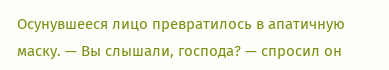Осунувшееся лицо превратилось в апатичную маску. — Вы слышали, господа? — спросил он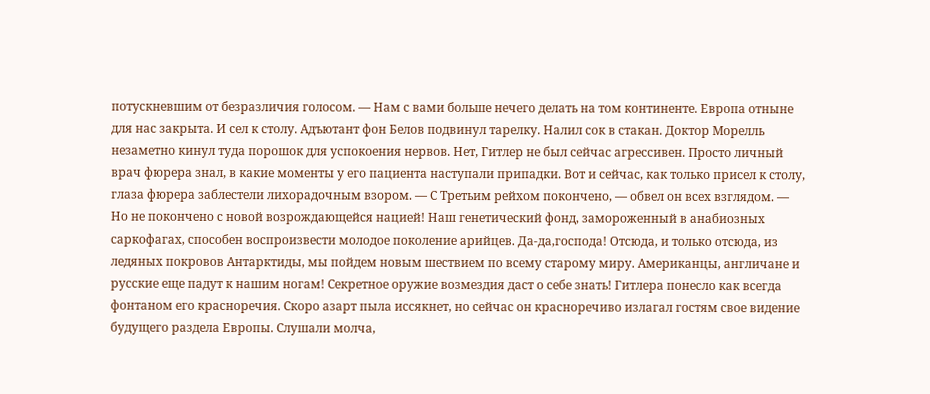потускневшим от безразличия голосом. — Нам с вами больше нечего делать на том континенте. Европа отныне для нас закрыта. И сел к столу. Адъютант фон Белов подвинул тарелку. Налил сок в стакан. Доктор Морелль незаметно кинул туда порошок для успокоения нервов. Нет, Гитлер не был сейчас агрессивен. Просто личный врач фюрера знал, в какие моменты у его пациента наступали припадки. Вот и сейчас, как только присел к столу, глаза фюрера заблестели лихорадочным взором. — С Третьим рейхом покончено, — обвел он всех взглядом. — Но не покончено с новой возрождающейся нацией! Наш генетический фонд, замороженный в анабиозных саркофагах, способен воспроизвести молодое поколение арийцев. Да-да,господа! Отсюда, и только отсюда, из ледяных покровов Антарктиды, мы пойдем новым шествием по всему старому миру. Американцы, англичане и русские еще падут к нашим ногам! Секретное оружие возмездия даст о себе знать! Гитлера понесло как всегда фонтаном его красноречия. Скоро азарт пыла иссякнет, но сейчас он красноречиво излагал гостям свое видение будущего раздела Европы. Слушали молча,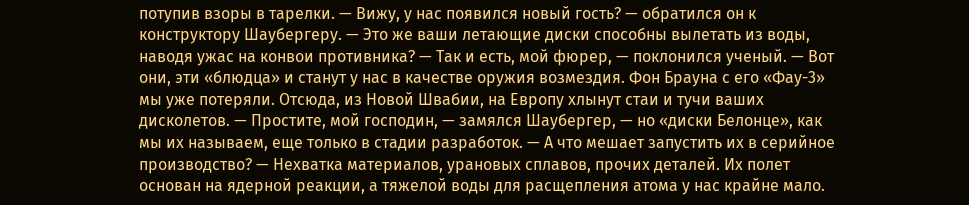потупив взоры в тарелки. — Вижу, у нас появился новый гость? — обратился он к конструктору Шаубергеру. — Это же ваши летающие диски способны вылетать из воды, наводя ужас на конвои противника? — Так и есть, мой фюрер, — поклонился ученый. — Вот они, эти «блюдца» и станут у нас в качестве оружия возмездия. Фон Брауна с его «Фау-3» мы уже потеряли. Отсюда, из Новой Швабии, на Европу хлынут стаи и тучи ваших дисколетов. — Простите, мой господин, — замялся Шаубергер, — но «диски Белонце», как мы их называем, еще только в стадии разработок. — А что мешает запустить их в серийное производство? — Нехватка материалов, урановых сплавов, прочих деталей. Их полет основан на ядерной реакции, а тяжелой воды для расщепления атома у нас крайне мало.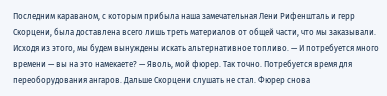Последним караваном, с которым прибыла наша замечательная Лени Рифеншталь и герр Скорцени, была доставлена всего лишь треть материалов от общей части, что мы заказывали. Исходя из этого, мы будем вынуждены искать альтернативное топливо. — И потребуется много времени — вы на это намекаете? — Яволь, мой фюрер. Так точно. Потребуется время для переоборудования ангаров. Дальше Скорцени слушать не стал. Фюрер снова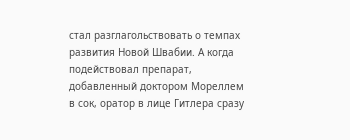стал разглагольствовать о темпах развития Новой Швабии. А когда подействовал препарат, добавленный доктором Мореллем в сок, оратор в лице Гитлера сразу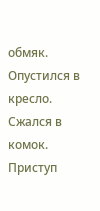обмяк. Опустился в кресло. Сжался в комок. Приступ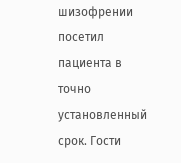шизофрении посетил пациента в точно установленный срок. Гости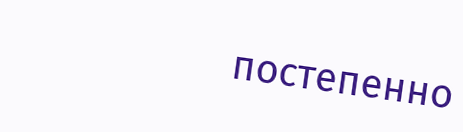постепенно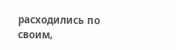расходились по своим,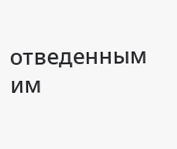отведенным им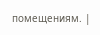помещениям. |